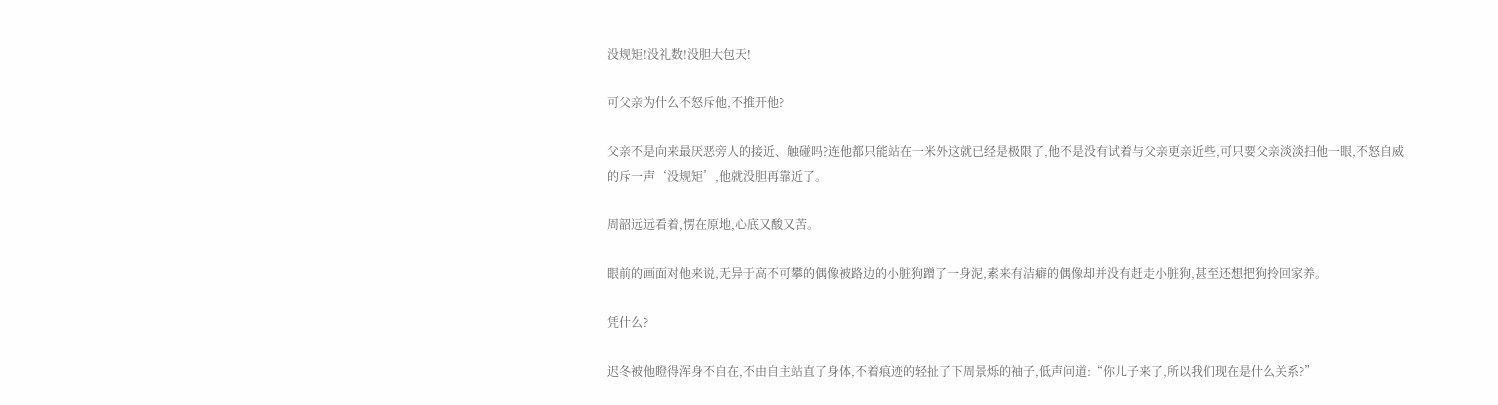没规矩!没礼数!没胆大包天!

可父亲为什么不怒斥他,不推开他?

父亲不是向来最厌恶旁人的接近、触碰吗?连他都只能站在一米外这就已经是极限了,他不是没有试着与父亲更亲近些,可只要父亲淡淡扫他一眼,不怒自威的斥一声‘没规矩’,他就没胆再靠近了。

周韶远远看着,愣在原地,心底又酸又苦。

眼前的画面对他来说,无异于高不可攀的偶像被路边的小脏狗蹭了一身泥,素来有洁癖的偶像却并没有赶走小脏狗,甚至还想把狗拎回家养。

凭什么?

迟冬被他瞪得浑身不自在,不由自主站直了身体,不着痕迹的轻扯了下周景烁的袖子,低声问道:“你儿子来了,所以我们现在是什么关系?”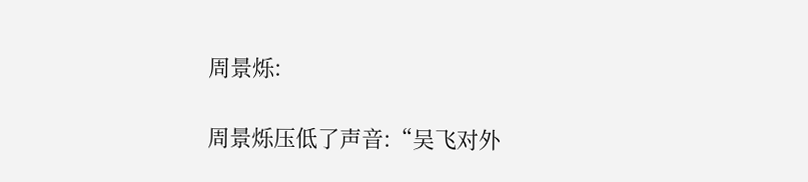周景烁:

周景烁压低了声音:“吴飞对外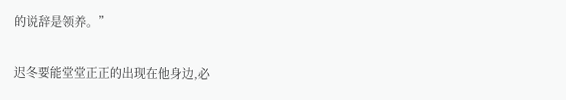的说辞是领养。”

迟冬要能堂堂正正的出现在他身边,必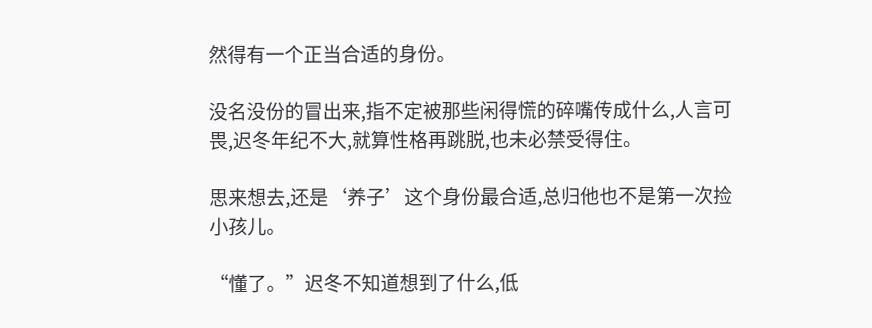然得有一个正当合适的身份。

没名没份的冒出来,指不定被那些闲得慌的碎嘴传成什么,人言可畏,迟冬年纪不大,就算性格再跳脱,也未必禁受得住。

思来想去,还是‘养子’这个身份最合适,总归他也不是第一次捡小孩儿。

“懂了。”迟冬不知道想到了什么,低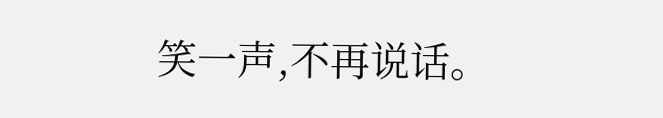笑一声,不再说话。